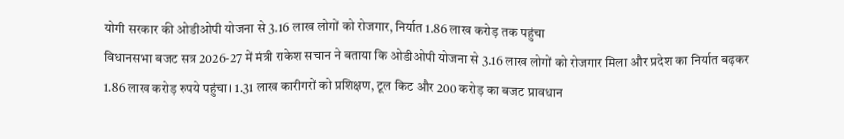योगी सरकार की ओडीओपी योजना से 3.16 लाख लोगों को रोजगार, निर्यात 1.86 लाख करोड़ तक पहुंचा
विधानसभा बजट सत्र 2026-27 में मंत्री राकेश सचान ने बताया कि ओडीओपी योजना से 3.16 लाख लोगों को रोजगार मिला और प्रदेश का निर्यात बढ़कर 1.86 लाख करोड़ रुपये पहुंचा। 1.31 लाख कारीगरों को प्रशिक्षण, टूल किट और 200 करोड़ का बजट प्रावधान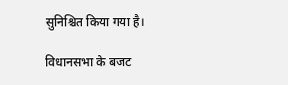सुनिश्चित किया गया है।

विधानसभा के बजट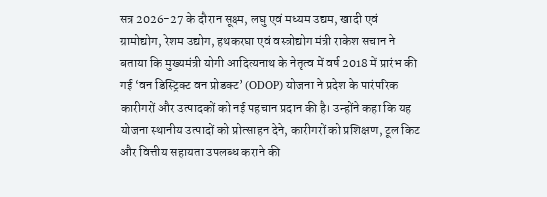सत्र 2026-27 के दौरान सूक्ष्म, लघु एवं मध्यम उद्यम, खादी एवं ग्रामोद्योग, रेशम उद्योग, हथकरघा एवं वस्त्रोद्योग मंत्री राकेश सचान ने बताया कि मुख्यमंत्री योगी आदित्यनाथ के नेतृत्व में वर्ष 2018 में प्रारंभ की गई ‘वन डिस्ट्रिक्ट वन प्रोडक्ट’ (ODOP) योजना ने प्रदेश के पारंपरिक कारीगरों और उत्पादकों को नई पहचान प्रदान की है। उन्होंने कहा कि यह योजना स्थानीय उत्पादों को प्रोत्साहन देने, कारीगरों को प्रशिक्षण, टूल किट और वित्तीय सहायता उपलब्ध कराने की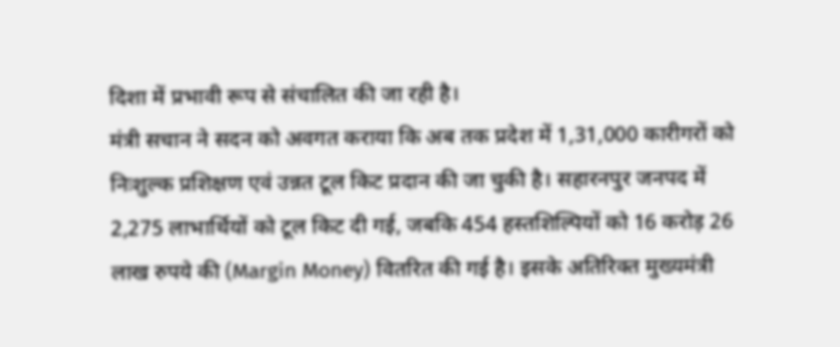दिशा में प्रभावी रूप से संचालित की जा रही है।
मंत्री सचान ने सदन को अवगत कराया कि अब तक प्रदेश में 1,31,000 कारीगरों को निःशुल्क प्रशिक्षण एवं उन्नत टूल किट प्रदान की जा चुकी है। सहारनपुर जनपद में 2,275 लाभार्थियों को टूल किट दी गई, जबकि 454 हस्तशिल्पियों को 16 करोड़ 26 लाख रुपये की (Margin Money) वितरित की गई है। इसके अतिरिक्त मुख्यमंत्री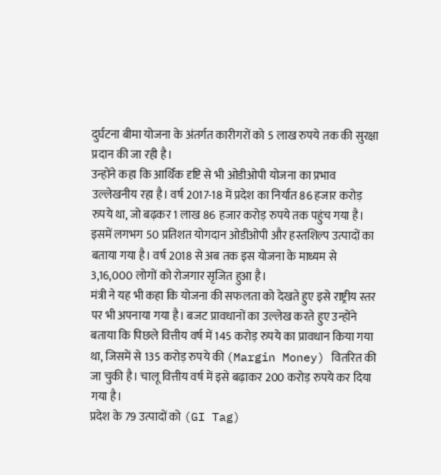दुर्घटना बीमा योजना के अंतर्गत कारीगरों को 5 लाख रुपये तक की सुरक्षा प्रदान की जा रही है।
उन्होंने कहा कि आर्थिक दृष्टि से भी ओडीओपी योजना का प्रभाव उल्लेखनीय रहा है। वर्ष 2017-18 में प्रदेश का निर्यात 86 हजार करोड़ रुपये था, जो बढ़कर 1 लाख 86 हजार करोड़ रुपये तक पहुंच गया है। इसमें लगभग 50 प्रतिशत योगदान ओडीओपी और हस्तशिल्प उत्पादों का बताया गया है। वर्ष 2018 से अब तक इस योजना के माध्यम से 3,16,000 लोगों को रोजगार सृजित हुआ है।
मंत्री ने यह भी कहा कि योजना की सफलता को देखते हुए इसे राष्ट्रीय स्तर पर भी अपनाया गया है। बजट प्रावधानों का उल्लेख करते हुए उन्होंने बताया कि पिछले वित्तीय वर्ष में 145 करोड़ रुपये का प्रावधान किया गया था, जिसमें से 135 करोड़ रुपये की (Margin Money) वितरित की जा चुकी है। चालू वित्तीय वर्ष में इसे बढ़ाकर 200 करोड़ रुपये कर दिया गया है।
प्रदेश के 79 उत्पादों को (GI Tag)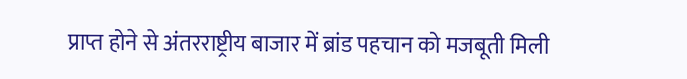प्राप्त होने से अंतरराष्ट्रीय बाजार में ब्रांड पहचान को मजबूती मिली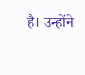है। उन्होंने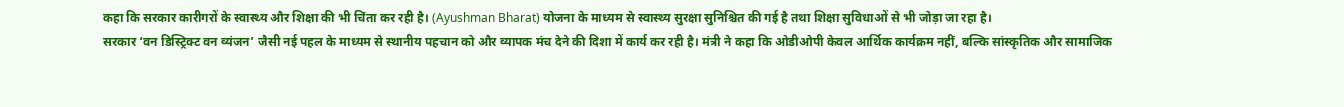कहा कि सरकार कारीगरों के स्वास्थ्य और शिक्षा की भी चिंता कर रही है। (Ayushman Bharat) योजना के माध्यम से स्वास्थ्य सुरक्षा सुनिश्चित की गई है तथा शिक्षा सुविधाओं से भी जोड़ा जा रहा है।
सरकार ‘वन डिस्ट्रिक्ट वन व्यंजन’ जैसी नई पहल के माध्यम से स्थानीय पहचान को और व्यापक मंच देने की दिशा में कार्य कर रही है। मंत्री ने कहा कि ओडीओपी केवल आर्थिक कार्यक्रम नहीं, बल्कि सांस्कृतिक और सामाजिक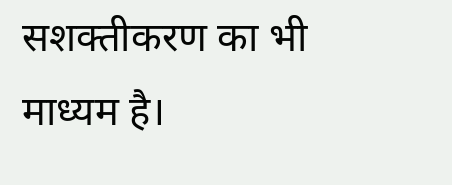सशक्तीकरण का भी माध्यम है।